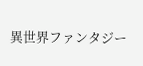異世界ファンタジー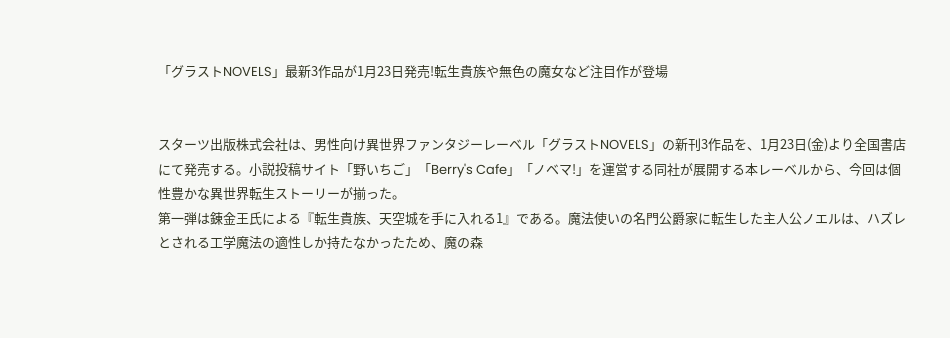「グラストNOVELS」最新3作品が1月23日発売!転生貴族や無色の魔女など注目作が登場


スターツ出版株式会社は、男性向け異世界ファンタジーレーベル「グラストNOVELS」の新刊3作品を、1月23日(金)より全国書店にて発売する。小説投稿サイト「野いちご」「Berry's Cafe」「ノベマ!」を運営する同社が展開する本レーベルから、今回は個性豊かな異世界転生ストーリーが揃った。
第一弾は錬金王氏による『転生貴族、天空城を手に入れる1』である。魔法使いの名門公爵家に転生した主人公ノエルは、ハズレとされる工学魔法の適性しか持たなかったため、魔の森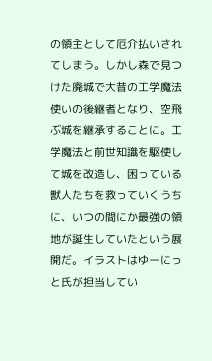の領主として厄介払いされてしまう。しかし森で見つけた廃城で大昔の工学魔法使いの後継者となり、空飛ぶ城を継承することに。工学魔法と前世知識を駆使して城を改造し、困っている獣人たちを救っていくうちに、いつの間にか最強の領地が誕生していたという展開だ。イラストはゆーにっと氏が担当してい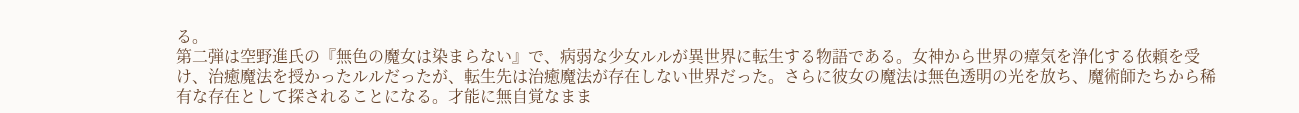る。
第二弾は空野進氏の『無色の魔女は染まらない』で、病弱な少女ルルが異世界に転生する物語である。女神から世界の瘴気を浄化する依頼を受け、治癒魔法を授かったルルだったが、転生先は治癒魔法が存在しない世界だった。さらに彼女の魔法は無色透明の光を放ち、魔術師たちから稀有な存在として探されることになる。才能に無自覚なまま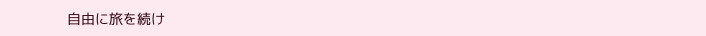自由に旅を続け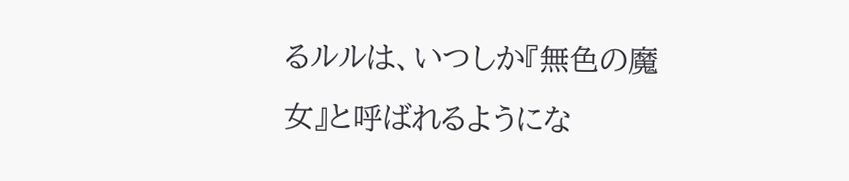るルルは、いつしか『無色の魔女』と呼ばれるようにな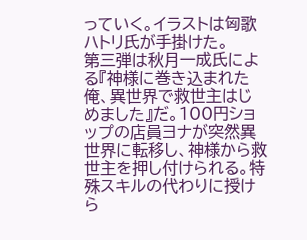っていく。イラストは匈歌ハトリ氏が手掛けた。
第三弾は秋月一成氏による『神様に巻き込まれた俺、異世界で救世主はじめました』だ。100円ショップの店員ヨナが突然異世界に転移し、神様から救世主を押し付けられる。特殊スキルの代わりに授けら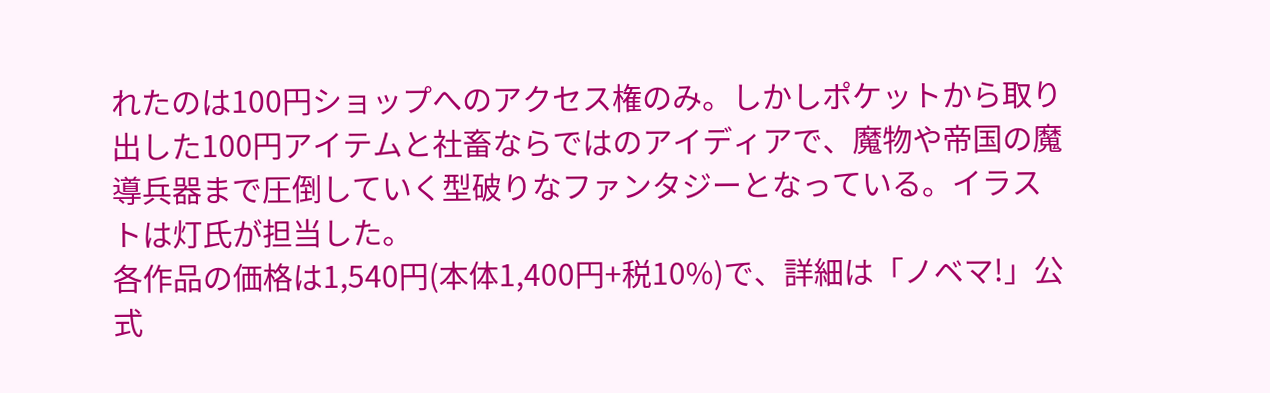れたのは100円ショップへのアクセス権のみ。しかしポケットから取り出した100円アイテムと社畜ならではのアイディアで、魔物や帝国の魔導兵器まで圧倒していく型破りなファンタジーとなっている。イラストは灯氏が担当した。
各作品の価格は1,540円(本体1,400円+税10%)で、詳細は「ノベマ!」公式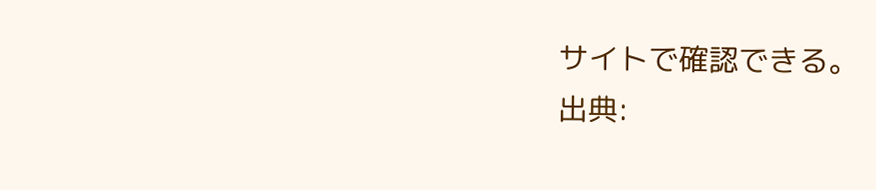サイトで確認できる。
出典: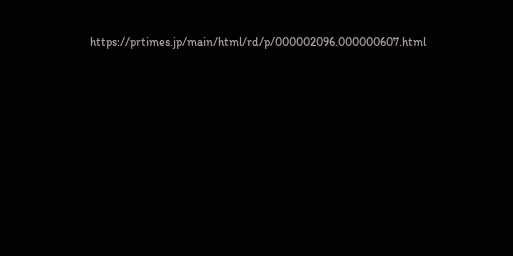https://prtimes.jp/main/html/rd/p/000002096.000000607.html